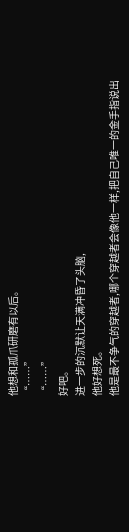他想和孤爪研磨有以后。
“……”
“……”
好吧。
进一步的沉默让天满冲昏了头脑,
他好想死。
他是最不争气的穿越者,哪个穿越者会像他一样,把自己唯一的金手指说出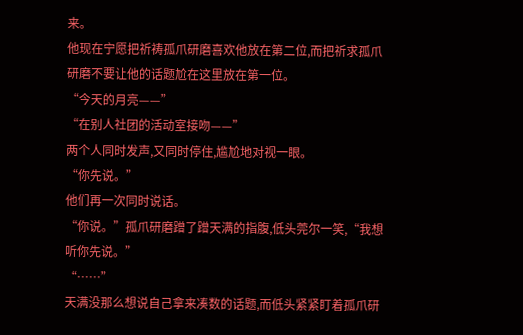来。
他现在宁愿把祈祷孤爪研磨喜欢他放在第二位,而把祈求孤爪研磨不要让他的话题尬在这里放在第一位。
“今天的月亮——”
“在别人社团的活动室接吻——”
两个人同时发声,又同时停住,尴尬地对视一眼。
“你先说。”
他们再一次同时说话。
“你说。”孤爪研磨蹭了蹭天满的指腹,低头莞尔一笑,“我想听你先说。”
“……”
天满没那么想说自己拿来凑数的话题,而低头紧紧盯着孤爪研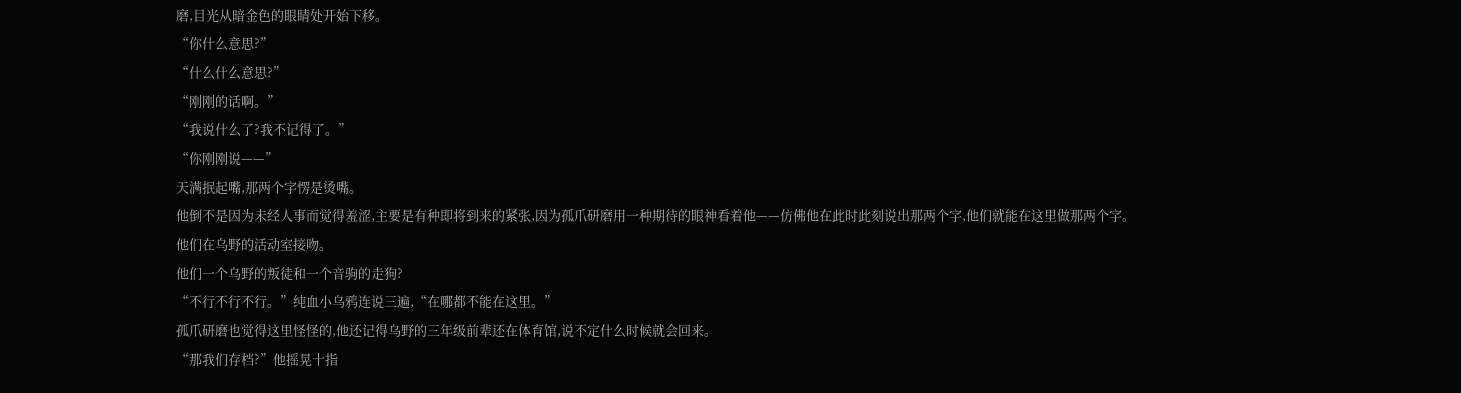磨,目光从暗金色的眼睛处开始下移。
“你什么意思?”
“什么什么意思?”
“刚刚的话啊。”
“我说什么了?我不记得了。”
“你刚刚说——”
天满抿起嘴,那两个字愣是烫嘴。
他倒不是因为未经人事而觉得羞涩,主要是有种即将到来的紧张,因为孤爪研磨用一种期待的眼神看着他——仿佛他在此时此刻说出那两个字,他们就能在这里做那两个字。
他们在乌野的活动室接吻。
他们一个乌野的叛徒和一个音驹的走狗?
“不行不行不行。”纯血小乌鸦连说三遍,“在哪都不能在这里。”
孤爪研磨也觉得这里怪怪的,他还记得乌野的三年级前辈还在体育馆,说不定什么时候就会回来。
“那我们存档?”他摇晃十指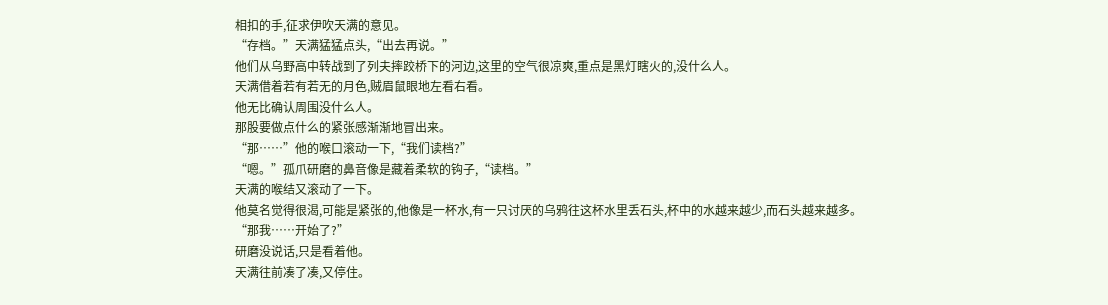相扣的手,征求伊吹天满的意见。
“存档。”天满猛猛点头,“出去再说。”
他们从乌野高中转战到了列夫摔跤桥下的河边,这里的空气很凉爽,重点是黑灯瞎火的,没什么人。
天满借着若有若无的月色,贼眉鼠眼地左看右看。
他无比确认周围没什么人。
那股要做点什么的紧张感渐渐地冒出来。
“那……”他的喉口滚动一下,“我们读档?”
“嗯。”孤爪研磨的鼻音像是藏着柔软的钩子,“读档。”
天满的喉结又滚动了一下。
他莫名觉得很渴,可能是紧张的,他像是一杯水,有一只讨厌的乌鸦往这杯水里丢石头,杯中的水越来越少,而石头越来越多。
“那我……开始了?”
研磨没说话,只是看着他。
天满往前凑了凑,又停住。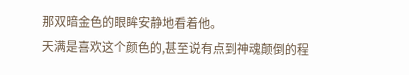那双暗金色的眼眸安静地看着他。
天满是喜欢这个颜色的,甚至说有点到神魂颠倒的程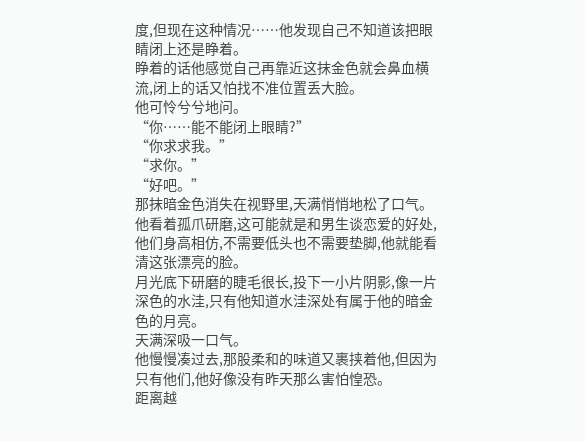度,但现在这种情况……他发现自己不知道该把眼睛闭上还是睁着。
睁着的话他感觉自己再靠近这抹金色就会鼻血横流,闭上的话又怕找不准位置丢大脸。
他可怜兮兮地问。
“你……能不能闭上眼睛?”
“你求求我。”
“求你。”
“好吧。”
那抹暗金色消失在视野里,天满悄悄地松了口气。
他看着孤爪研磨,这可能就是和男生谈恋爱的好处,他们身高相仿,不需要低头也不需要垫脚,他就能看清这张漂亮的脸。
月光底下研磨的睫毛很长,投下一小片阴影,像一片深色的水洼,只有他知道水洼深处有属于他的暗金色的月亮。
天满深吸一口气。
他慢慢凑过去,那股柔和的味道又裹挟着他,但因为只有他们,他好像没有昨天那么害怕惶恐。
距离越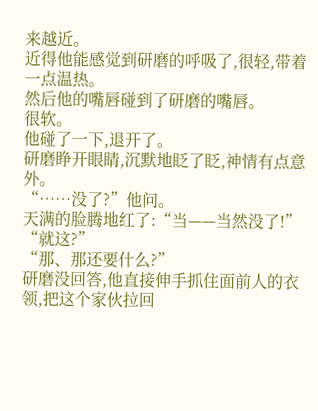来越近。
近得他能感觉到研磨的呼吸了,很轻,带着一点温热。
然后他的嘴唇碰到了研磨的嘴唇。
很软。
他碰了一下,退开了。
研磨睁开眼睛,沉默地眨了眨,神情有点意外。
“……没了?”他问。
天满的脸腾地红了:“当——当然没了!”
“就这?”
“那、那还要什么?”
研磨没回答,他直接伸手抓住面前人的衣领,把这个家伙拉回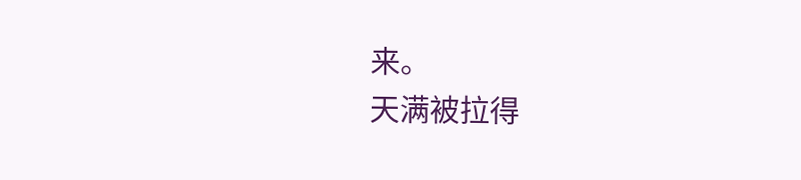来。
天满被拉得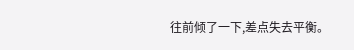往前倾了一下,差点失去平衡。